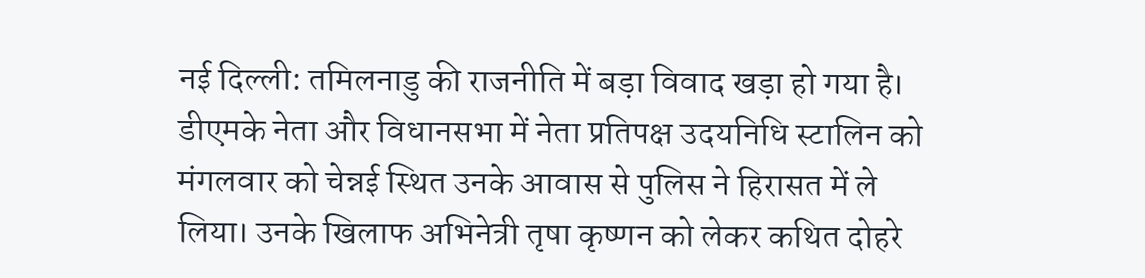नई दिल्ली: तमिलनाडु की राजनीति में बड़ा विवाद खड़ा हो गया है। डीएमके नेता और विधानसभा में नेता प्रतिपक्ष उदयनिधि स्टालिन को मंगलवार को चेन्नई स्थित उनके आवास से पुलिस ने हिरासत में ले लिया। उनके खिलाफ अभिनेत्री तृषा कृष्णन को लेकर कथित दोहरे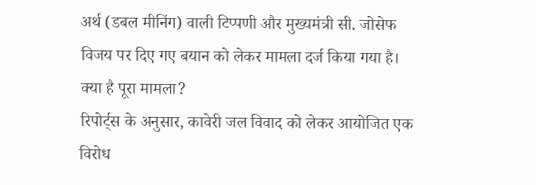अर्थ (डबल मीनिंग) वाली टिप्पणी और मुख्यमंत्री सी. जोसेफ विजय पर दिए गए बयान को लेकर मामला दर्ज किया गया है।
क्या है पूरा मामला?
रिपोर्ट्स के अनुसार, कावेरी जल विवाद को लेकर आयोजित एक विरोध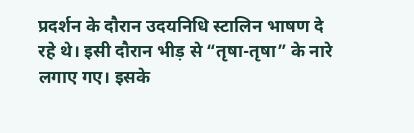प्रदर्शन के दौरान उदयनिधि स्टालिन भाषण दे रहे थे। इसी दौरान भीड़ से “तृषा-तृषा” के नारे लगाए गए। इसके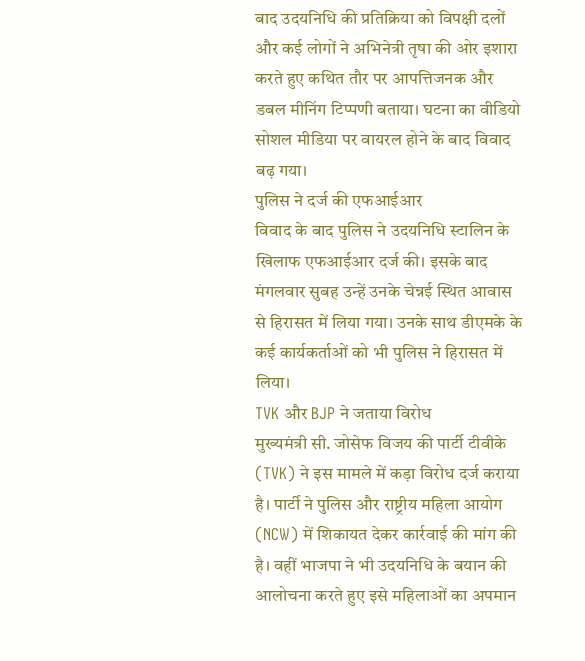बाद उदयनिधि की प्रतिक्रिया को विपक्षी दलों और कई लोगों ने अभिनेत्री तृषा की ओर इशारा करते हुए कथित तौर पर आपत्तिजनक और डबल मीनिंग टिप्पणी बताया। घटना का वीडियो सोशल मीडिया पर वायरल होने के बाद विवाद बढ़ गया।
पुलिस ने दर्ज की एफआईआर
विवाद के बाद पुलिस ने उदयनिधि स्टालिन के खिलाफ एफआईआर दर्ज की। इसके बाद मंगलवार सुबह उन्हें उनके चेन्नई स्थित आवास से हिरासत में लिया गया। उनके साथ डीएमके के कई कार्यकर्ताओं को भी पुलिस ने हिरासत में लिया।
TVK और BJP ने जताया विरोध
मुख्यमंत्री सी. जोसेफ विजय की पार्टी टीवीके (TVK) ने इस मामले में कड़ा विरोध दर्ज कराया है। पार्टी ने पुलिस और राष्ट्रीय महिला आयोग (NCW) में शिकायत देकर कार्रवाई की मांग की है। वहीं भाजपा ने भी उदयनिधि के बयान की आलोचना करते हुए इसे महिलाओं का अपमान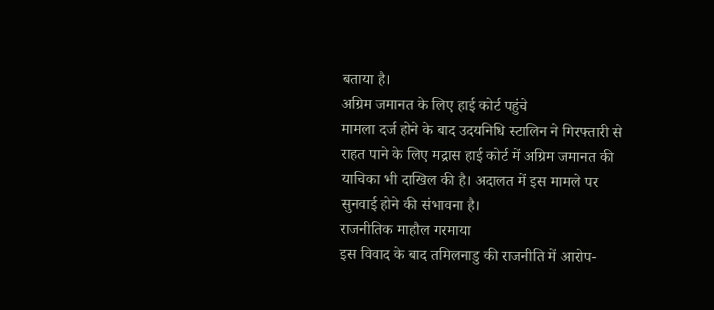बताया है।
अग्रिम जमानत के लिए हाई कोर्ट पहुंचे
मामला दर्ज होने के बाद उदयनिधि स्टालिन ने गिरफ्तारी से राहत पाने के लिए मद्रास हाई कोर्ट में अग्रिम जमानत की याचिका भी दाखिल की है। अदालत में इस मामले पर सुनवाई होने की संभावना है।
राजनीतिक माहौल गरमाया
इस विवाद के बाद तमिलनाडु की राजनीति में आरोप-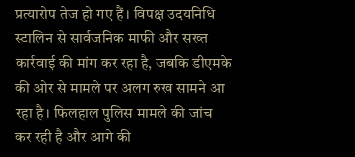प्रत्यारोप तेज हो गए हैं। विपक्ष उदयनिधि स्टालिन से सार्वजनिक माफी और सख्त कार्रवाई की मांग कर रहा है, जबकि डीएमके की ओर से मामले पर अलग रुख सामने आ रहा है। फिलहाल पुलिस मामले की जांच कर रही है और आगे की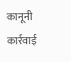कानूनी कार्रवाई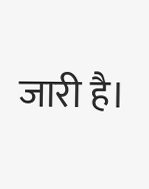जारी है।